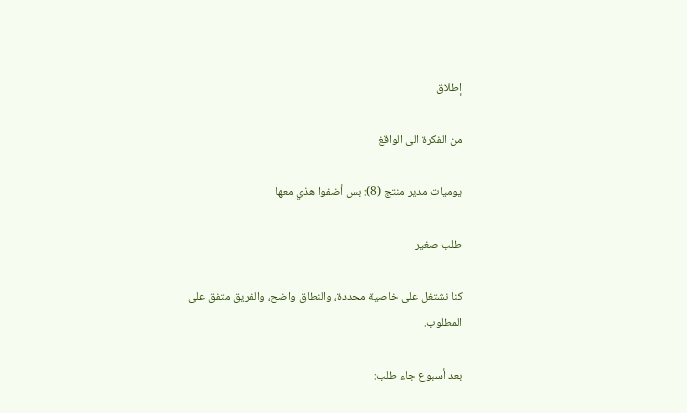إطلاق

من الفكرة الى الواقغ

يوميات مدير منتج (8): بس أضفوا هذي معها

طلب صغير

كنا نشتغل على خاصية محددة، والنطاق واضح، والفريق متفق على المطلوب.

بعد أسبوع جاء طلب: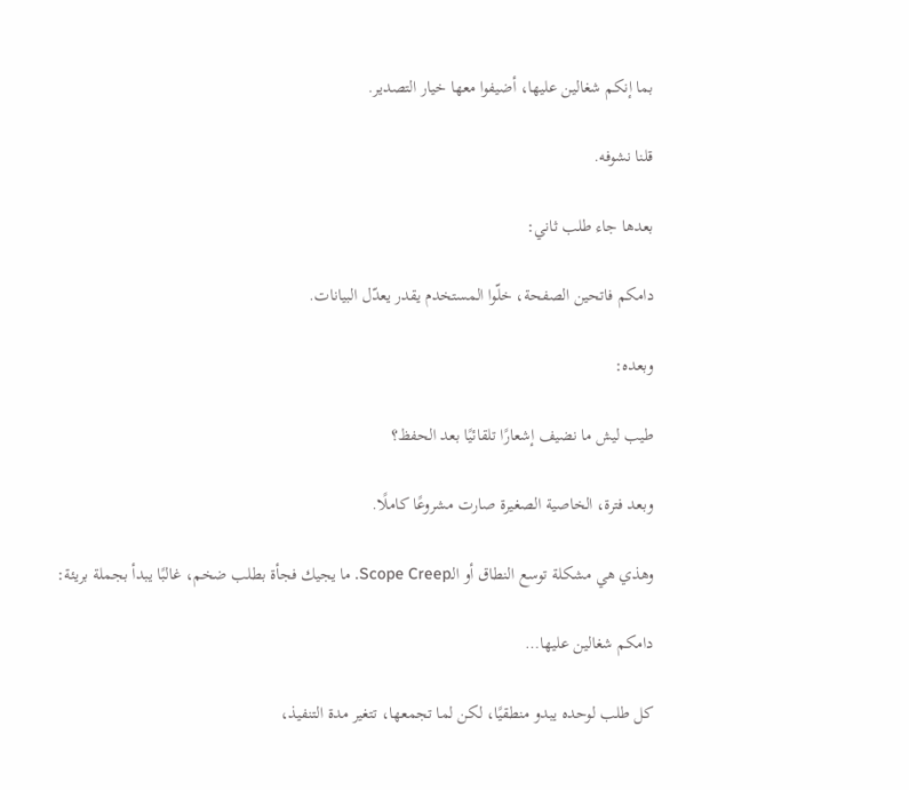بما إنكم شغالين عليها، أضيفوا معها خيار التصدير.

قلنا نشوفه.

بعدها جاء طلب ثاني:

دامكم فاتحين الصفحة، خلّوا المستخدم يقدر يعدّل البيانات.

وبعده:

طيب ليش ما نضيف إشعارًا تلقائيًا بعد الحفظ؟

وبعد فترة، الخاصية الصغيرة صارت مشروعًا كاملًا.

وهذي هي مشكلة توسع النطاق أو الـScope Creep. ما يجيك فجأة بطلب ضخم، غالبًا يبدأ بجملة بريئة:

دامكم شغالين عليها…

كل طلب لوحده يبدو منطقيًا، لكن لما تجمعها، تتغير مدة التنفيذ،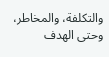والتكلفة، والمخاطر، وحتى الهدف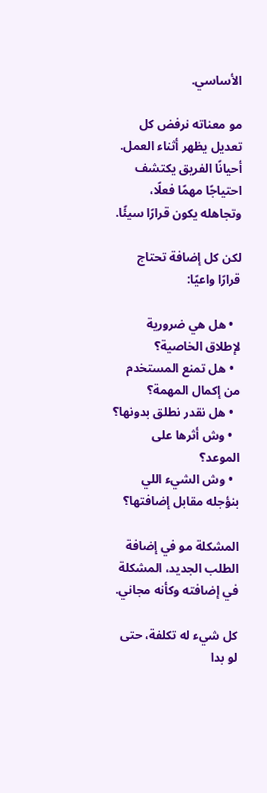الأساسي.

مو معناته نرفض كل تعديل يظهر أثناء العمل. أحيانًا الفريق يكتشف احتياجًا مهمًا فعلًا، وتجاهله يكون قرارًا سيئًا.

لكن كل إضافة تحتاج قرارًا واعيًا:

  • هل هي ضرورية لإطلاق الخاصية؟
  • هل تمنع المستخدم من إكمال المهمة؟
  • هل نقدر نطلق بدونها؟
  • وش أثرها على الموعد؟
  • وش الشيء اللي بنؤجله مقابل إضافتها؟

المشكلة مو في إضافة الطلب الجديد، المشكلة في إضافته وكأنه مجاني.

كل شيء له تكلفة، حتى لو بدا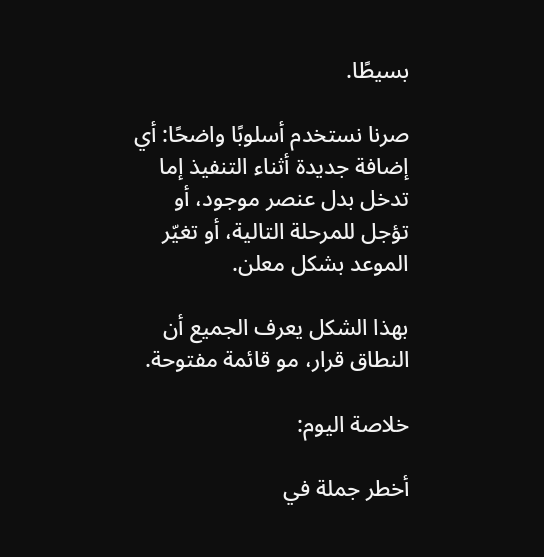بسيطًا.

صرنا نستخدم أسلوبًا واضحًا: أي إضافة جديدة أثناء التنفيذ إما تدخل بدل عنصر موجود، أو تؤجل للمرحلة التالية، أو تغيّر الموعد بشكل معلن.

بهذا الشكل يعرف الجميع أن النطاق قرار، مو قائمة مفتوحة.

خلاصة اليوم:

أخطر جملة في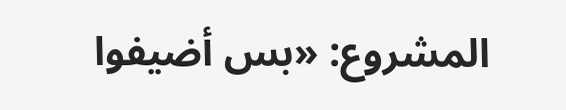المشروع: «بس أضيفوا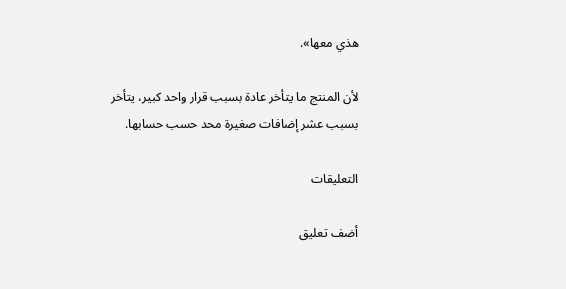هذي معها».

لأن المنتج ما يتأخر عادة بسبب قرار واحد كبير، يتأخر بسبب عشر إضافات صغيرة محد حسب حسابها.

التعليقات

أضف تعليق